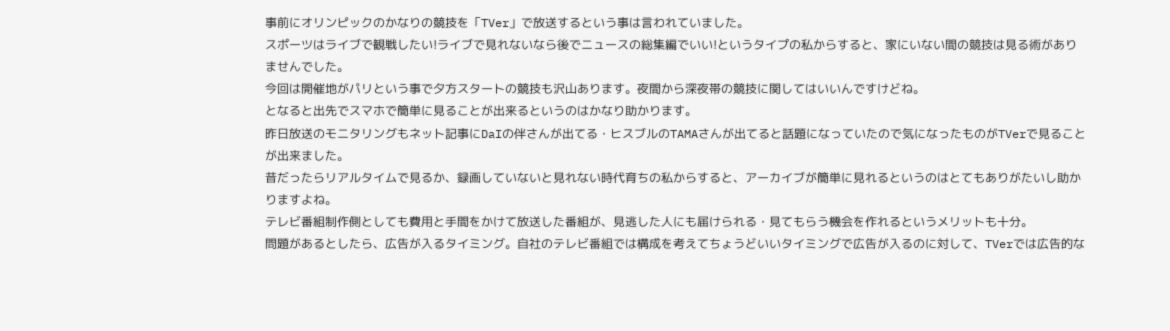事前にオリンピックのかなりの競技を「TVer」で放送するという事は言われていました。
スポーツはライブで観戦したい!ライブで見れないなら後でニュースの総集編でいい!というタイプの私からすると、家にいない間の競技は見る術がありませんでした。
今回は開催地がパリという事で夕方スタートの競技も沢山あります。夜間から深夜帯の競技に関してはいいんですけどね。
となると出先でスマホで簡単に見ることが出来るというのはかなり助かります。
昨日放送のモニタリングもネット記事にDaIの伴さんが出てる・ヒスブルのTAMAさんが出てると話題になっていたので気になったものがTVerで見ることが出来ました。
昔だったらリアルタイムで見るか、録画していないと見れない時代育ちの私からすると、アーカイブが簡単に見れるというのはとてもありがたいし助かりますよね。
テレビ番組制作側としても費用と手間をかけて放送した番組が、見逃した人にも届けられる・見てもらう機会を作れるというメリットも十分。
問題があるとしたら、広告が入るタイミング。自社のテレビ番組では構成を考えてちょうどいいタイミングで広告が入るのに対して、TVerでは広告的な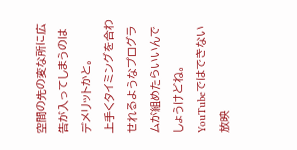空間の先の変な所に広告が入ってしまうのはデメリットかと。
上手くタイミングを合わせれるようなプログラムが組めたらいいんでしょうけどね。
YouTubeではできない放映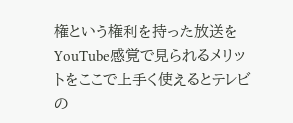権という権利を持った放送をYouTube感覚で見られるメリットをここで上手く使えるとテレビの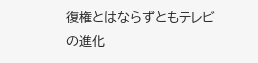復権とはならずともテレビの進化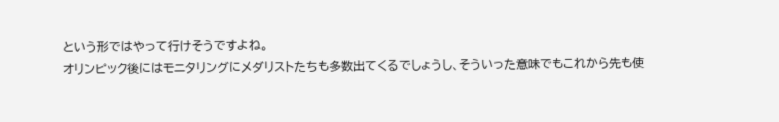という形ではやって行けそうですよね。
オリンピック後にはモニタリングにメダリストたちも多数出てくるでしょうし、そういった意味でもこれから先も使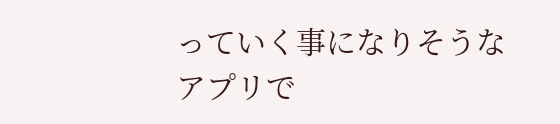っていく事になりそうなアプリで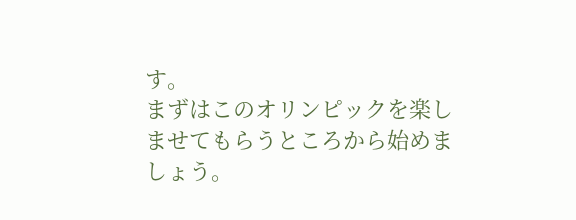す。
まずはこのオリンピックを楽しませてもらうところから始めましょう。